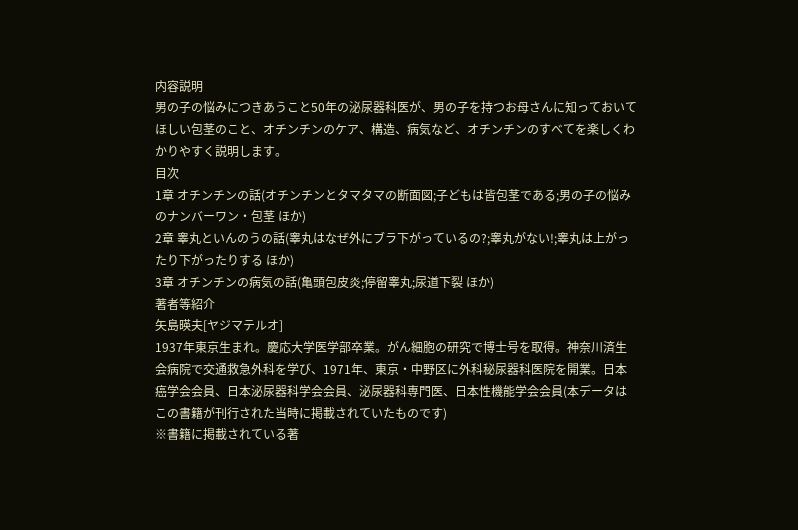内容説明
男の子の悩みにつきあうこと50年の泌尿器科医が、男の子を持つお母さんに知っておいてほしい包茎のこと、オチンチンのケア、構造、病気など、オチンチンのすべてを楽しくわかりやすく説明します。
目次
1章 オチンチンの話(オチンチンとタマタマの断面図;子どもは皆包茎である;男の子の悩みのナンバーワン・包茎 ほか)
2章 睾丸といんのうの話(睾丸はなぜ外にブラ下がっているの?;睾丸がない!;睾丸は上がったり下がったりする ほか)
3章 オチンチンの病気の話(亀頭包皮炎;停留睾丸;尿道下裂 ほか)
著者等紹介
矢島暎夫[ヤジマテルオ]
1937年東京生まれ。慶応大学医学部卒業。がん細胞の研究で博士号を取得。神奈川済生会病院で交通救急外科を学び、1971年、東京・中野区に外科秘尿器科医院を開業。日本癌学会会員、日本泌尿器科学会会員、泌尿器科専門医、日本性機能学会会員(本データはこの書籍が刊行された当時に掲載されていたものです)
※書籍に掲載されている著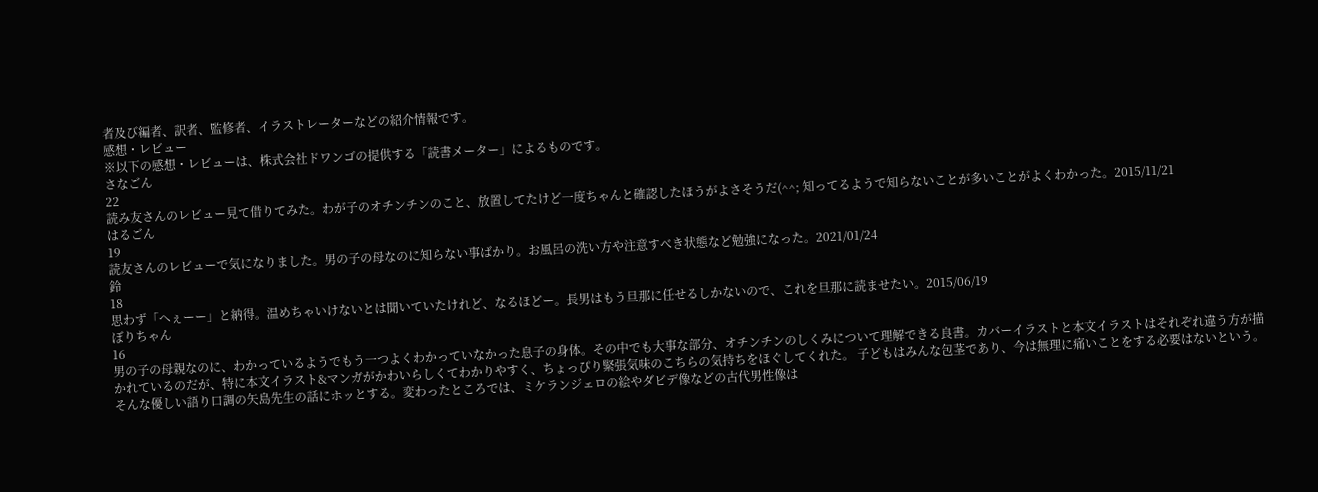者及び編者、訳者、監修者、イラストレーターなどの紹介情報です。
感想・レビュー
※以下の感想・レビューは、株式会社ドワンゴの提供する「読書メーター」によるものです。
さなごん
22
読み友さんのレビュー見て借りてみた。わが子のオチンチンのこと、放置してたけど一度ちゃんと確認したほうがよさそうだ(^^; 知ってるようで知らないことが多いことがよくわかった。2015/11/21
はるごん
19
読友さんのレビューで気になりました。男の子の母なのに知らない事ばかり。お風呂の洗い方や注意すべき状態など勉強になった。2021/01/24
鈴
18
思わず「へぇーー」と納得。温めちゃいけないとは聞いていたけれど、なるほどー。長男はもう旦那に任せるしかないので、これを旦那に読ませたい。2015/06/19
ぼりちゃん
16
男の子の母親なのに、わかっているようでもう一つよくわかっていなかった息子の身体。その中でも大事な部分、オチンチンのしくみについて理解できる良書。カバーイラストと本文イラストはそれぞれ違う方が描かれているのだが、特に本文イラスト&マンガがかわいらしくてわかりやすく、ちょっぴり緊張気味のこちらの気持ちをほぐしてくれた。 子どもはみんな包茎であり、今は無理に痛いことをする必要はないという。そんな優しい語り口調の矢島先生の話にホッとする。変わったところでは、ミケランジェロの絵やダビデ像などの古代男性像は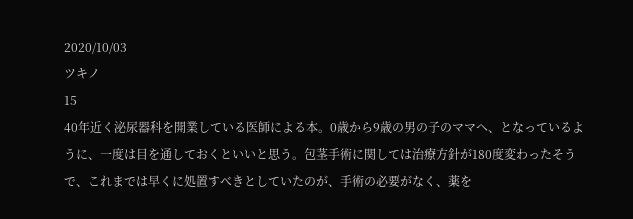2020/10/03
ツキノ
15
40年近く泌尿器科を開業している医師による本。0歳から9歳の男の子のママへ、となっているように、一度は目を通しておくといいと思う。包茎手術に関しては治療方針が180度変わったそうで、これまでは早くに処置すべきとしていたのが、手術の必要がなく、薬を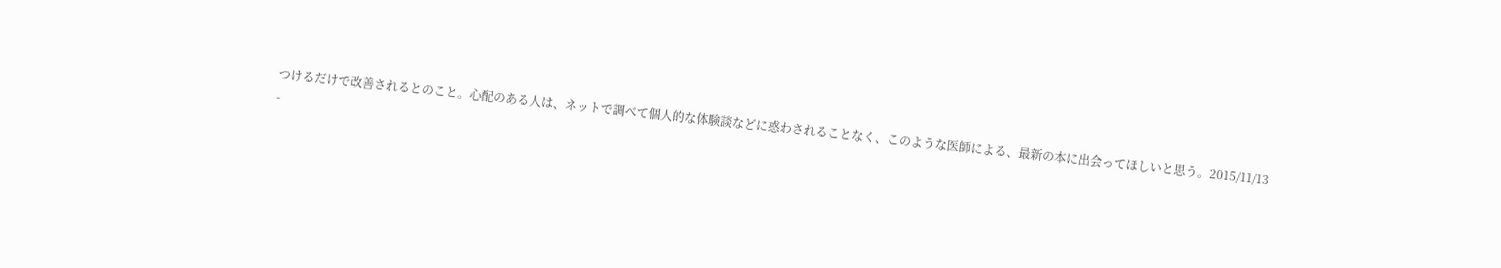つけるだけで改善されるとのこと。心配のある人は、ネットで調べて個人的な体験談などに惑わされることなく、このような医師による、最新の本に出会ってほしいと思う。2015/11/13
-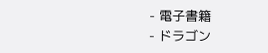- 電子書籍
- ドラゴン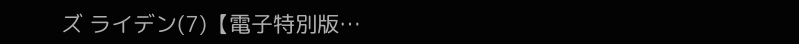ズ ライデン(7)【電子特別版…